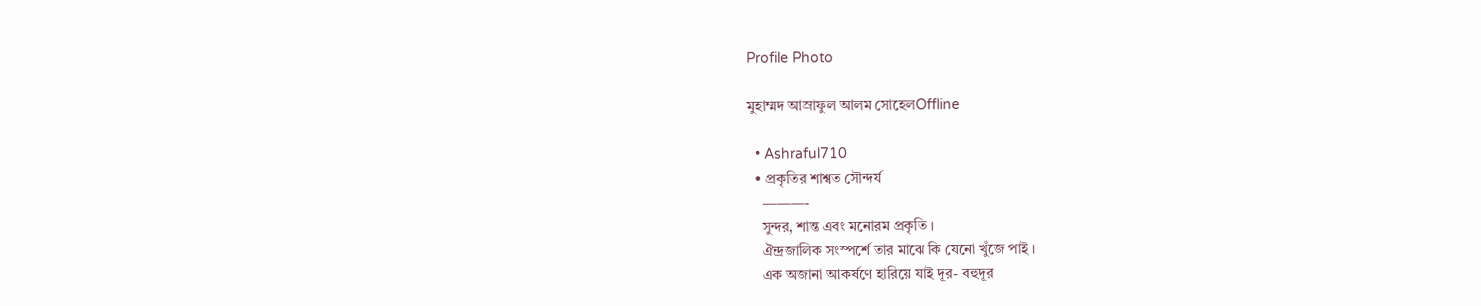Profile Photo

মুহাম্মদ আস্রাফুল আলম সোহেলOffline

  • Ashraful710
  • প্রকৃতির শাশ্বত সৌন্দর্য
    ———-
    সুন্দর, শান্ত এবং মনোরম প্রকৃতি ।
    ঐন্দ্রজালিক সংস্পর্শে তার মাঝে কি যেনো খুঁজে পাই ।
    এক অজানা আকর্ষণে হারিয়ে যাই দূর- বহুদূর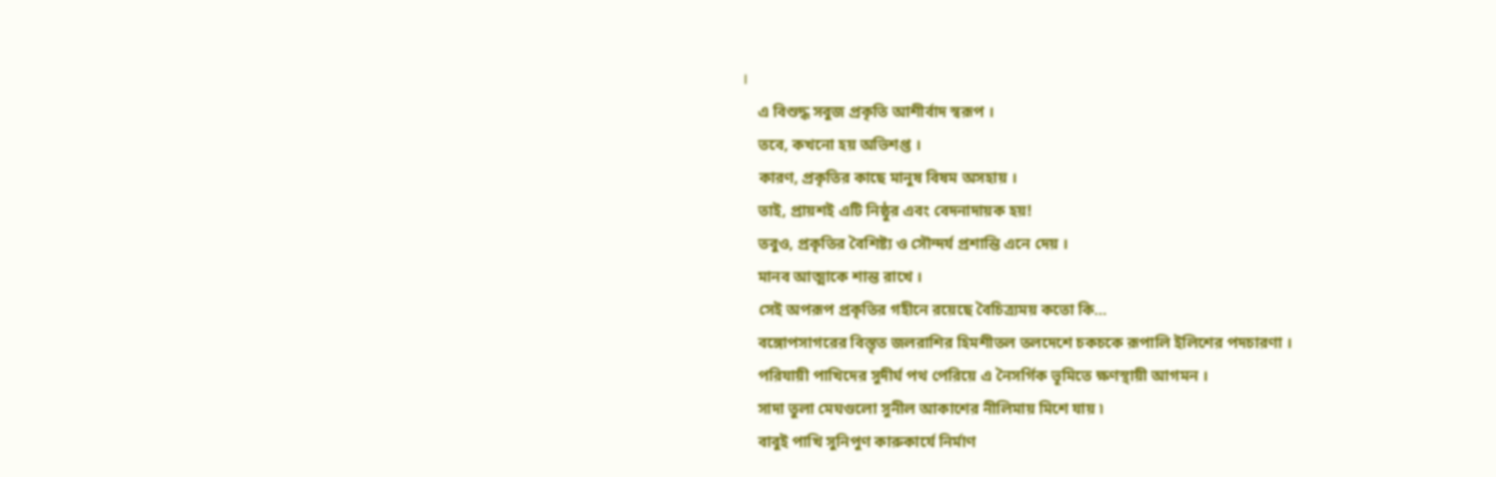।
    এ বিশুদ্ধ সবুজ প্রকৃতি আশীর্বাদ স্বরূপ ।
    তবে, কখনো হয় অভিশপ্ত ।
    কারণ, প্রকৃতির কাছে মানুষ বিষম অসহায় ।
    তাই, প্রায়শই এটি নিষ্ঠুর এবং বেদনাদায়ক হয়!
    তবুও, প্রকৃতির বৈশিষ্ট্য ও সৌন্দর্য প্রশান্তি এনে দেয় ।
    মানব আত্মাকে শান্ত রাখে ।
    সেই অপরূপ প্রকৃতির গহীনে রয়েছে বৈচিত্র্যময় কতো কি…
    বঙ্গোপসাগরের বিস্তৃত জলরাশির হিমশীতল তলদেশে চকচকে রূপালি ইলিশের পদচারণা ।
    পরিযায়ী পাখিদের সুদীর্ঘ পথ পেরিয়ে এ নৈসর্গিক ভূমিতে ক্ষণস্থায়ী আগমন ।
    সাদা তুলা মেঘগুলো সুনীল আকাশের নীলিমায় মিশে যায় ৷
    বাবুই পাখি সুনিপুণ কারুকার্যে নির্মাণ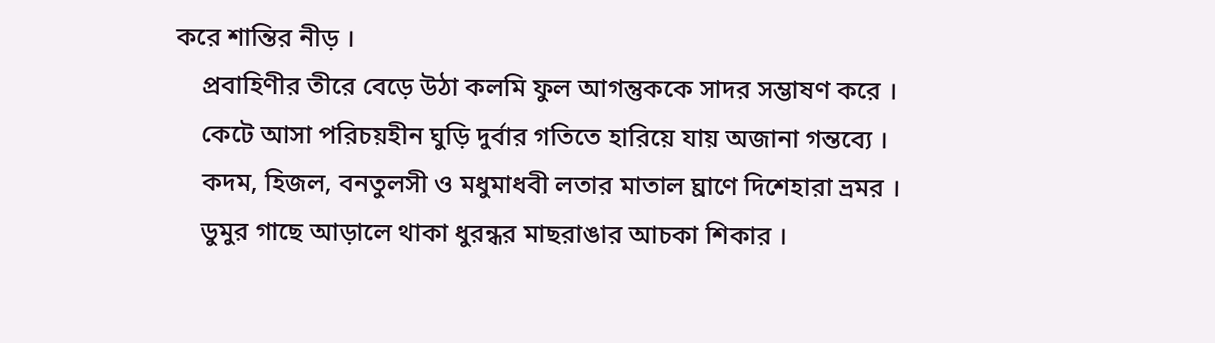করে শান্তির নীড় ।
    প্রবাহিণীর তীরে বেড়ে উঠা কলমি ফুল আগন্তুককে সাদর সম্ভাষণ করে ।
    কেটে আসা পরিচয়হীন ঘুড়ি দুর্বার গতিতে হারিয়ে যায় অজানা গন্তব্যে ।
    কদম, হিজল, বনতুলসী ও মধুমাধবী লতার মাতাল ঘ্রাণে দিশেহারা ভ্রমর ।
    ডুমুর গাছে আড়ালে থাকা ধুরন্ধর মাছরাঙার আচকা শিকার ।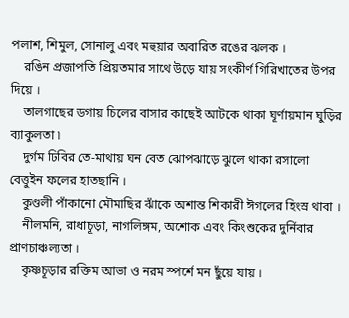পলাশ, শিমুল, সোনালু এবং মহুয়ার অবারিত রঙের ঝলক ।
    রঙিন প্রজাপতি প্রিয়তমার সাথে উড়ে যায় সংকীর্ণ গিরিখাতের উপর দিয়ে ।
    তালগাছের ডগায় চিলের বাসার কাছেই আটকে থাকা ঘূর্ণায়মান ঘুড়ির ব্যাকুলতা ৷
    দুর্গম ঢিবির তে-মাথায় ঘন বেত ঝোপঝাড়ে ঝুলে থাকা রসালো বেত্তুইন ফলের হাতছানি ।
    কুণ্ডলী পাঁকানো মৌমাছির ঝাঁকে অশান্ত শিকারী ঈগলের হিংস্র থাবা ।
    নীলমনি, রাধাচূড়া, নাগলিঙ্গম, অশোক এবং কিংশুকের দুর্নিবার প্রাণচাঞ্চল্যতা ।
    কৃষ্ণচূড়ার রক্তিম আভা ও নরম স্পর্শে মন ছুঁয়ে যায় ।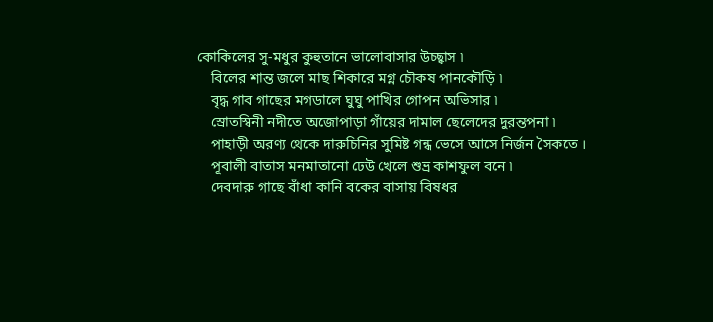কোকিলের সু-মধুর কুহুতানে ভালোবাসার উচ্ছ্বাস ৷
    বিলের শান্ত জলে মাছ শিকারে মগ্ন চৌকষ পানকৌড়ি ৷
    বৃদ্ধ গাব গাছের মগডালে ঘুঘু পাখির গোপন অভিসার ৷
    স্রোতস্বিনী নদীতে অজোপাড়া গাঁয়ের দামাল ছেলেদের দুরন্তপনা ৷
    পাহাড়ী অরণ্য থেকে দারুচিনির সুমিষ্ট গন্ধ ভেসে আসে নির্জন সৈকতে ।
    পূবালী বাতাস মনমাতানো ঢেউ খেলে শুভ্র কাশফুল বনে ৷
    দেবদারু গাছে বাঁধা কানি বকের বাসায় বিষধর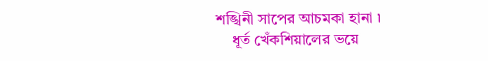শঙ্খিনী সাপের আচমকা হানা ৷
    ধূর্ত খেঁকশিয়ালের ভয়ে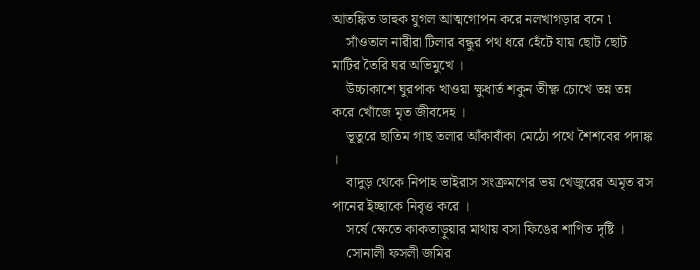আতঙ্কিত ডাহুক যুগল আত্মগোপন করে নলখাগড়ার বনে ৷
    সাঁওতাল নারীরা টিলার বন্ধুর পথ ধরে হেঁটে যায় ছোট ছোট মাটির তৈরি ঘর অভিমুখে ।
    উচ্চাকাশে ঘুরপাক খাওয়া ক্ষুধার্ত শকুন তীক্ষ্ণ চোখে তন্ন তন্ন করে খোঁজে মৃত জীবদেহ ।
    ভূতুরে ছাতিম গাছ তলার আঁকাবাঁকা মেঠো পথে শৈশবের পদাঙ্ক ।
    বাদুড় থেকে নিপাহ ভাইরাস সংক্রমণের ভয় খেজুরের অমৃত রস পানের ইচ্ছাকে নিবৃত্ত করে ।
    সর্ষে ক্ষেতে কাকতাড়ুয়ার মাথায় বসা ফিঙের শাণিত দৃষ্টি ।
    সোনালী ফসলী জমির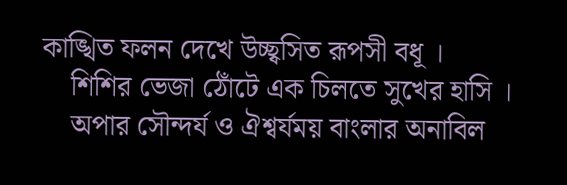কাঙ্খিত ফলন দেখে উচ্ছ্বসিত রূপসী বধূ ।
    শিশির ভেজা ঠোঁটে এক চিলতে সুখের হাসি ।
    অপার সৌন্দর্য ও ঐশ্বর্যময় বাংলার অনাবিল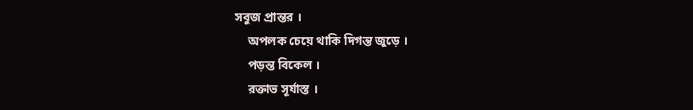সবুজ প্রান্তর ।
    অপলক চেয়ে থাকি দিগন্ত জুড়ে ।
    পড়ন্ত বিকেল ।
    রক্তাভ সূর্যাস্ত ।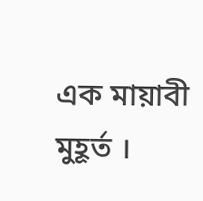এক মায়াবী মুহূর্ত ।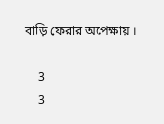বাড়ি ফেরার অপেক্ষায় ।

    3
    3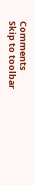Comments
Skip to toolbar